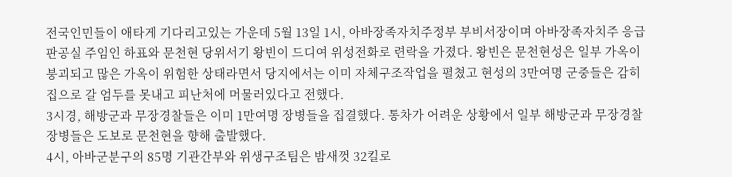전국인민들이 애타게 기다리고있는 가운데 5월 13일 1시, 아바장족자치주정부 부비서장이며 아바장족자치주 응급판공실 주임인 하표와 문천현 당위서기 왕빈이 드디여 위성전화로 련락을 가졌다. 왕빈은 문천현성은 일부 가옥이 붕괴되고 많은 가옥이 위험한 상태라면서 당지에서는 이미 자체구조작업을 펼쳤고 현성의 3만여명 군중들은 감히 집으로 갈 엄두를 못내고 피난처에 머물러있다고 전했다.
3시경, 해방군과 무장경찰들은 이미 1만여명 장병들을 집결했다. 통차가 어려운 상황에서 일부 해방군과 무장경찰 장병들은 도보로 문천현을 향해 출발했다.
4시, 아바군분구의 85명 기관간부와 위생구조팀은 밤새껏 32킬로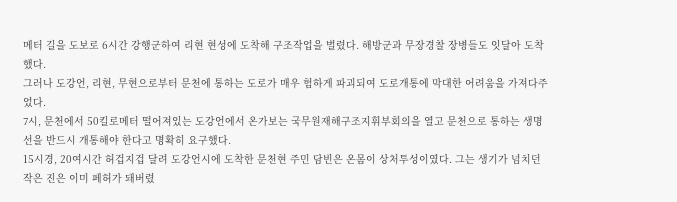메터 길을 도보로 6시간 강행군하여 리현 현성에 도착해 구조작업을 벌렸다. 해방군과 무장경찰 장병들도 잇달아 도착했다.
그러나 도강언, 리현, 무현으로부터 문천에 통하는 도로가 매우 험하게 파괴되여 도로개통에 막대한 어려움을 가져다주었다.
7시, 문천에서 50킬로메터 떨어져있는 도강언에서 온가보는 국무원재해구조지휘부회의을 열고 문천으로 통하는 생명선을 반드시 개통해야 한다고 명확히 요구했다.
15시경, 20여시간 허겁지겁 달려 도강언시에 도착한 문천현 주민 담빈은 온몸이 상처투성이였다. 그는 생기가 넘치던 작은 진은 이미 페허가 돼버렸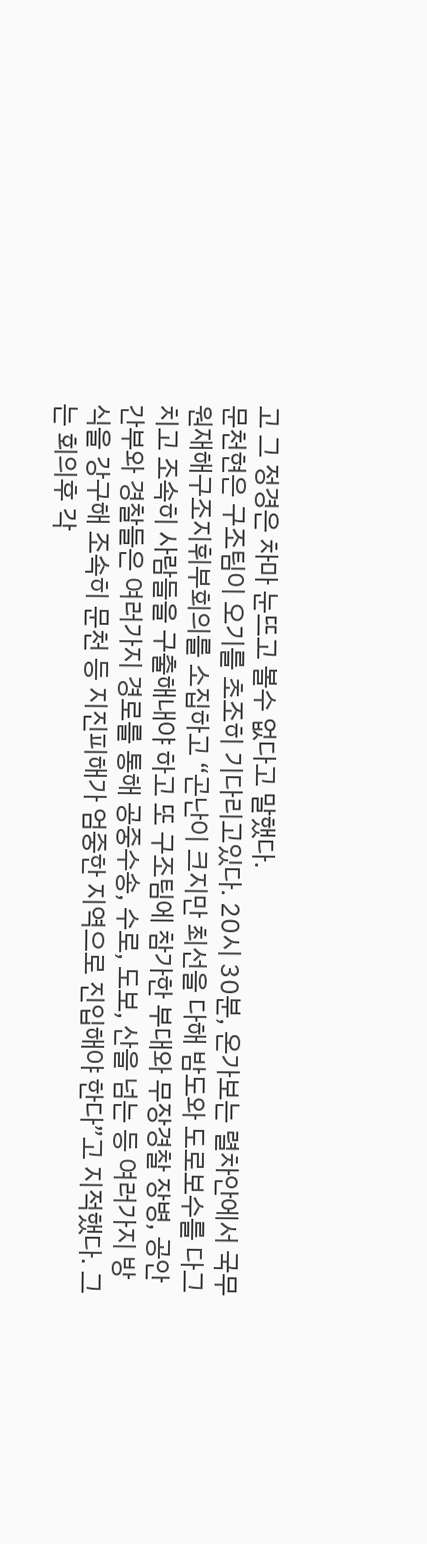고 그 정경은 차마 눈뜨고 볼수 없다고 말했다.
문천현은 구조팀이 오기를 초조히 기다리고있다. 20시 30분, 온가보는 렬차안에서 국무원재해구조지휘부회의를 소집하고 “곤난이 크지만 최선을 다해 밤도와 도로보수를 다그치고 조속히 사람들을 구출해내야 하고 또 구조팀에 참가한 부대와 무장경찰 장병, 공안 간부와 경찰들은 여러가지 경로를 통해 공중수송, 수로, 도보, 산을 넘는 등 여러가지 방식을 강구해 조속히 문천 등 지진피해가 엄중한 지역으로 진입해야 한다”고 지적했다. 그는 회의후 각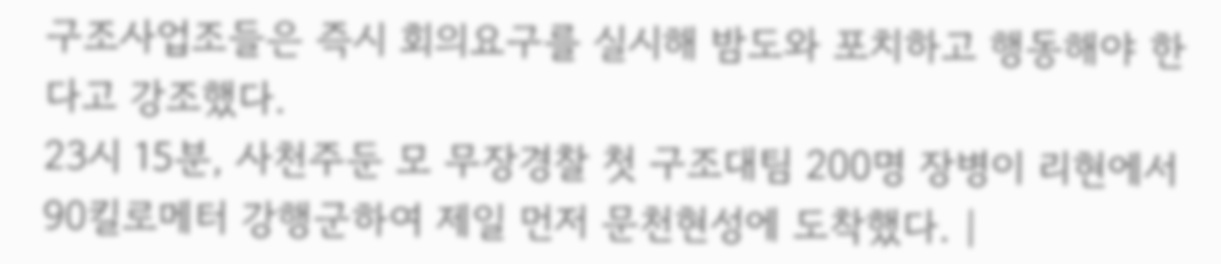구조사업조들은 즉시 회의요구를 실시해 밤도와 포치하고 행동해야 한다고 강조했다.
23시 15분, 사천주둔 모 무장경찰 첫 구조대팀 200명 장병이 리현에서 90킬로메터 강행군하여 제일 먼저 문천현성에 도착했다. |